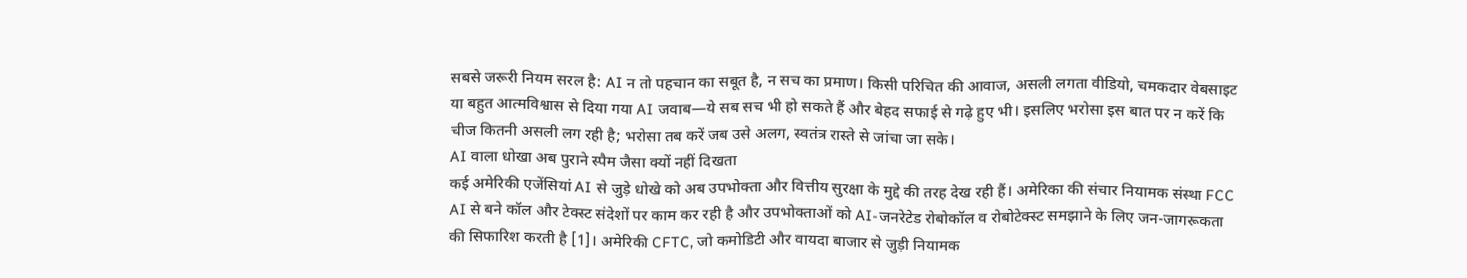सबसे जरूरी नियम सरल है: AI न तो पहचान का सबूत है, न सच का प्रमाण। किसी परिचित की आवाज, असली लगता वीडियो, चमकदार वेबसाइट या बहुत आत्मविश्वास से दिया गया AI जवाब—ये सब सच भी हो सकते हैं और बेहद सफाई से गढ़े हुए भी। इसलिए भरोसा इस बात पर न करें कि चीज कितनी असली लग रही है; भरोसा तब करें जब उसे अलग, स्वतंत्र रास्ते से जांचा जा सके।
AI वाला धोखा अब पुराने स्पैम जैसा क्यों नहीं दिखता
कई अमेरिकी एजेंसियां AI से जुड़े धोखे को अब उपभोक्ता और वित्तीय सुरक्षा के मुद्दे की तरह देख रही हैं। अमेरिका की संचार नियामक संस्था FCC AI से बने कॉल और टेक्स्ट संदेशों पर काम कर रही है और उपभोक्ताओं को AI-जनरेटेड रोबोकॉल व रोबोटेक्स्ट समझाने के लिए जन-जागरूकता की सिफारिश करती है [1]। अमेरिकी CFTC, जो कमोडिटी और वायदा बाजार से जुड़ी नियामक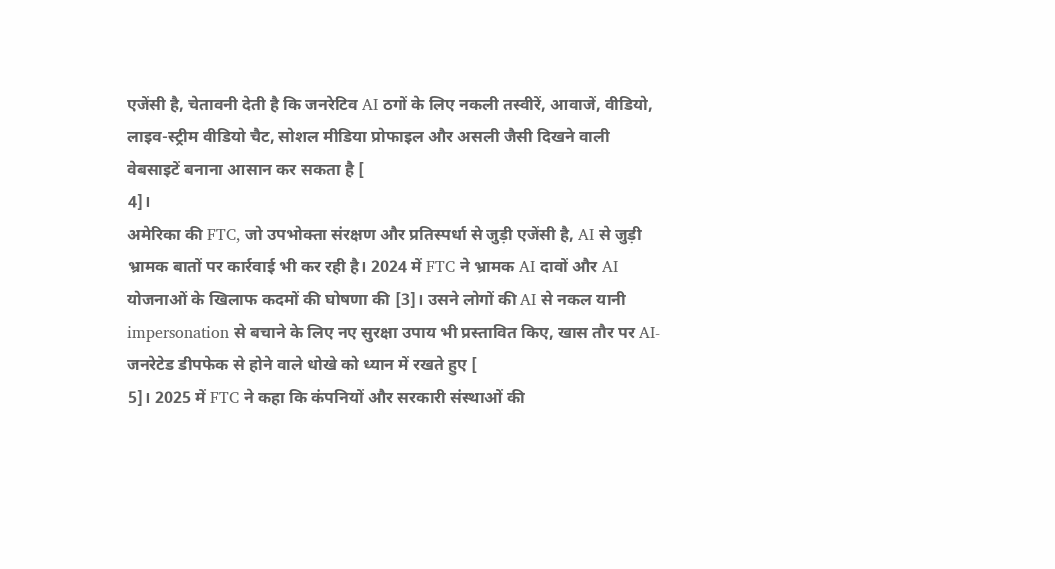एजेंसी है, चेतावनी देती है कि जनरेटिव AI ठगों के लिए नकली तस्वीरें, आवाजें, वीडियो, लाइव-स्ट्रीम वीडियो चैट, सोशल मीडिया प्रोफाइल और असली जैसी दिखने वाली वेबसाइटें बनाना आसान कर सकता है [
4]।
अमेरिका की FTC, जो उपभोक्ता संरक्षण और प्रतिस्पर्धा से जुड़ी एजेंसी है, AI से जुड़ी भ्रामक बातों पर कार्रवाई भी कर रही है। 2024 में FTC ने भ्रामक AI दावों और AI योजनाओं के खिलाफ कदमों की घोषणा की [3]। उसने लोगों की AI से नकल यानी impersonation से बचाने के लिए नए सुरक्षा उपाय भी प्रस्तावित किए, खास तौर पर AI-जनरेटेड डीपफेक से होने वाले धोखे को ध्यान में रखते हुए [
5]। 2025 में FTC ने कहा कि कंपनियों और सरकारी संस्थाओं की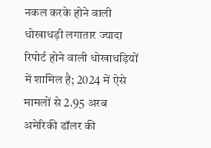नकल करके होने वाली धोखाधड़ी लगातार ज्यादा रिपोर्ट होने वाली धोखाधड़ियों में शामिल है; 2024 में ऐसे मामलों से 2.95 अरब अमेरिकी डॉलर की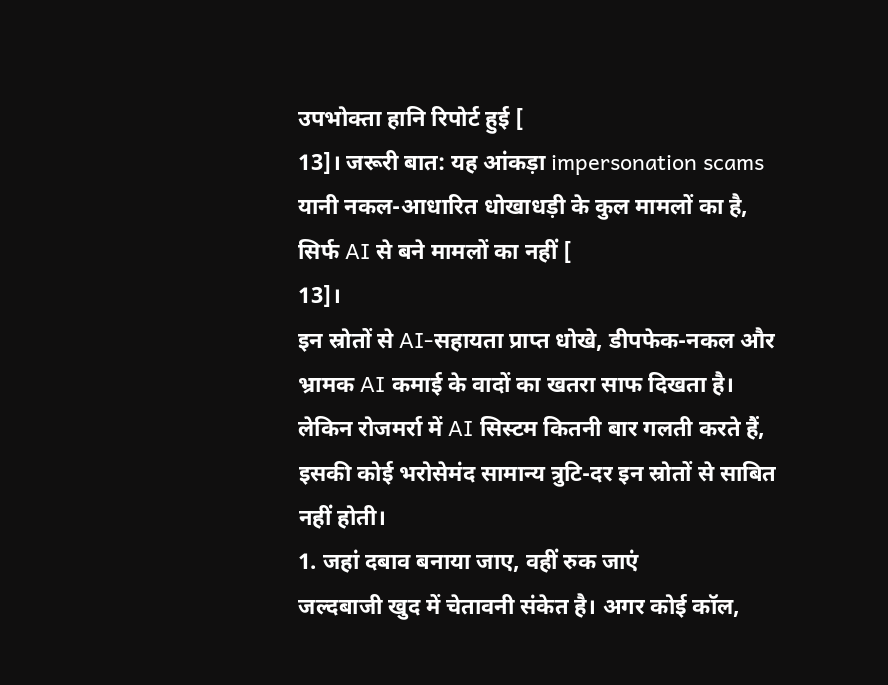उपभोक्ता हानि रिपोर्ट हुई [
13]। जरूरी बात: यह आंकड़ा impersonation scams यानी नकल-आधारित धोखाधड़ी के कुल मामलों का है, सिर्फ AI से बने मामलों का नहीं [
13]।
इन स्रोतों से AI-सहायता प्राप्त धोखे, डीपफेक-नकल और भ्रामक AI कमाई के वादों का खतरा साफ दिखता है। लेकिन रोजमर्रा में AI सिस्टम कितनी बार गलती करते हैं, इसकी कोई भरोसेमंद सामान्य त्रुटि-दर इन स्रोतों से साबित नहीं होती।
1. जहां दबाव बनाया जाए, वहीं रुक जाएं
जल्दबाजी खुद में चेतावनी संकेत है। अगर कोई कॉल,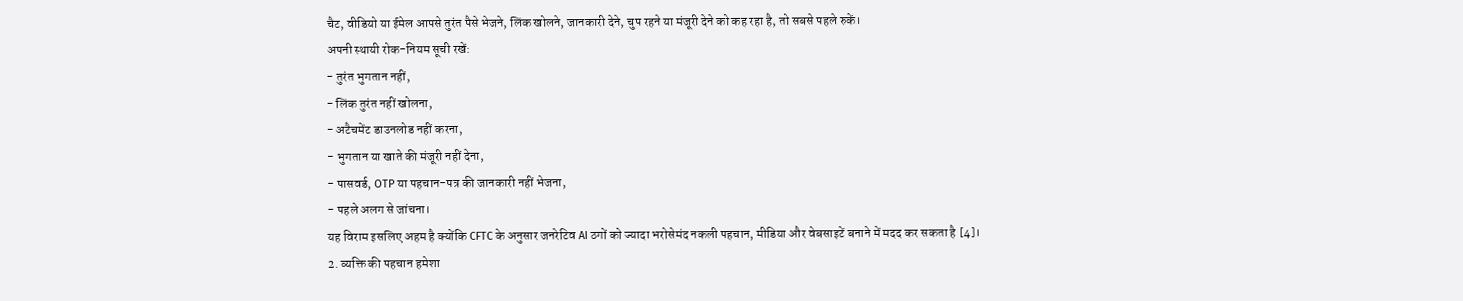चैट, वीडियो या ईमेल आपसे तुरंत पैसे भेजने, लिंक खोलने, जानकारी देने, चुप रहने या मंजूरी देने को कह रहा है, तो सबसे पहले रुकें।
अपनी स्थायी रोक-नियम सूची रखें:
- तुरंत भुगतान नहीं,
- लिंक तुरंत नहीं खोलना,
- अटैचमेंट डाउनलोड नहीं करना,
- भुगतान या खाते की मंजूरी नहीं देना,
- पासवर्ड, OTP या पहचान-पत्र की जानकारी नहीं भेजना,
- पहले अलग से जांचना।
यह विराम इसलिए अहम है क्योंकि CFTC के अनुसार जनरेटिव AI ठगों को ज्यादा भरोसेमंद नकली पहचान, मीडिया और वेबसाइटें बनाने में मदद कर सकता है [4]।
2. व्यक्ति की पहचान हमेशा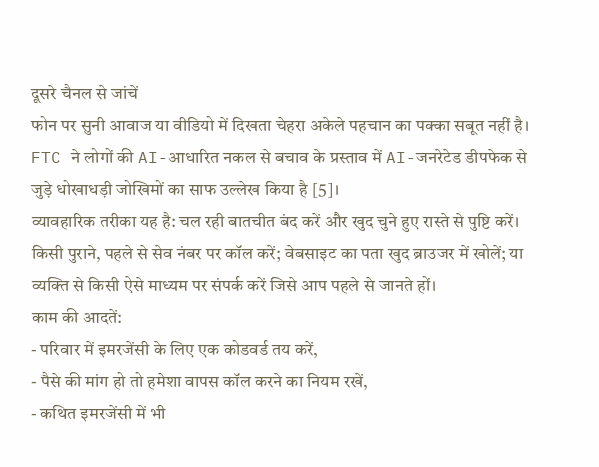दूसरे चैनल से जांचें
फोन पर सुनी आवाज या वीडियो में दिखता चेहरा अकेले पहचान का पक्का सबूत नहीं है। FTC ने लोगों की AI-आधारित नकल से बचाव के प्रस्ताव में AI-जनरेटेड डीपफेक से जुड़े धोखाधड़ी जोखिमों का साफ उल्लेख किया है [5]।
व्यावहारिक तरीका यह है: चल रही बातचीत बंद करें और खुद चुने हुए रास्ते से पुष्टि करें। किसी पुराने, पहले से सेव नंबर पर कॉल करें; वेबसाइट का पता खुद ब्राउजर में खोलें; या व्यक्ति से किसी ऐसे माध्यम पर संपर्क करें जिसे आप पहले से जानते हों।
काम की आदतें:
- परिवार में इमरजेंसी के लिए एक कोडवर्ड तय करें,
- पैसे की मांग हो तो हमेशा वापस कॉल करने का नियम रखें,
- कथित इमरजेंसी में भी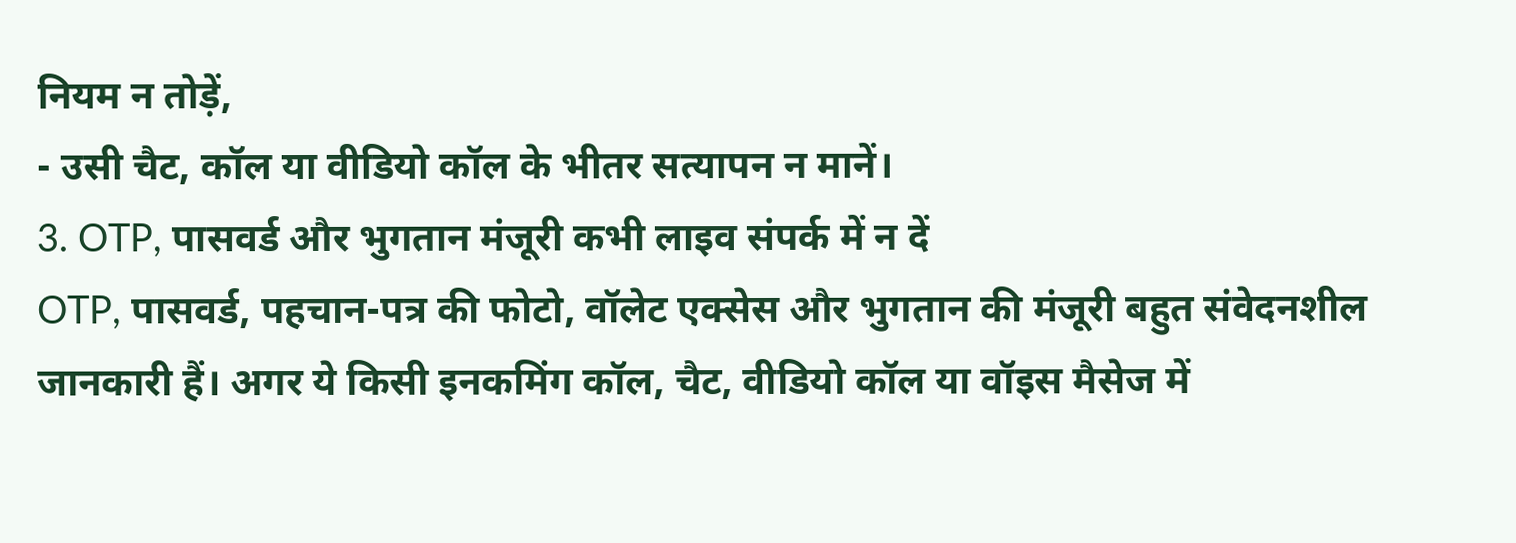नियम न तोड़ें,
- उसी चैट, कॉल या वीडियो कॉल के भीतर सत्यापन न मानें।
3. OTP, पासवर्ड और भुगतान मंजूरी कभी लाइव संपर्क में न दें
OTP, पासवर्ड, पहचान-पत्र की फोटो, वॉलेट एक्सेस और भुगतान की मंजूरी बहुत संवेदनशील जानकारी हैं। अगर ये किसी इनकमिंग कॉल, चैट, वीडियो कॉल या वॉइस मैसेज में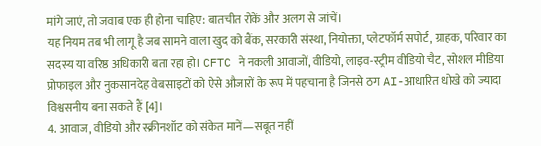मांगे जाएं, तो जवाब एक ही होना चाहिए: बातचीत रोकें और अलग से जांचें।
यह नियम तब भी लागू है जब सामने वाला खुद को बैंक, सरकारी संस्था, नियोक्ता, प्लेटफॉर्म सपोर्ट, ग्राहक, परिवार का सदस्य या वरिष्ठ अधिकारी बता रहा हो। CFTC ने नकली आवाजों, वीडियो, लाइव-स्ट्रीम वीडियो चैट, सोशल मीडिया प्रोफाइल और नुकसानदेह वेबसाइटों को ऐसे औजारों के रूप में पहचाना है जिनसे ठग AI-आधारित धोखे को ज्यादा विश्वसनीय बना सकते हैं [4]।
4. आवाज, वीडियो और स्क्रीनशॉट को संकेत मानें—सबूत नहीं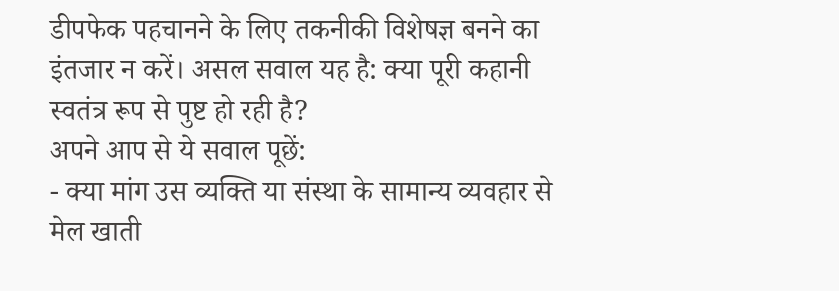डीपफेक पहचानने के लिए तकनीकी विशेषज्ञ बनने का इंतजार न करें। असल सवाल यह है: क्या पूरी कहानी स्वतंत्र रूप से पुष्ट हो रही है?
अपने आप से ये सवाल पूछें:
- क्या मांग उस व्यक्ति या संस्था के सामान्य व्यवहार से मेल खाती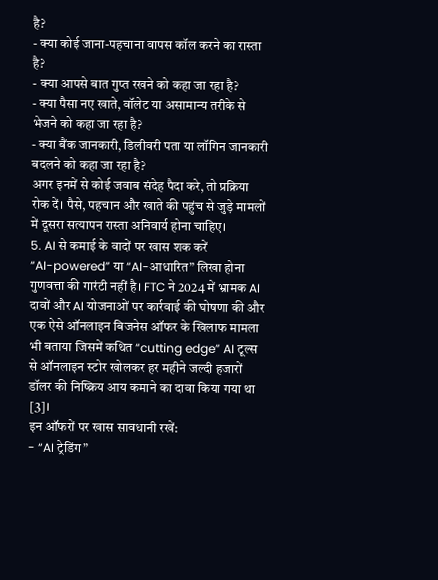है?
- क्या कोई जाना-पहचाना वापस कॉल करने का रास्ता है?
- क्या आपसे बात गुप्त रखने को कहा जा रहा है?
- क्या पैसा नए खाते, वॉलेट या असामान्य तरीके से भेजने को कहा जा रहा है?
- क्या बैंक जानकारी, डिलीवरी पता या लॉगिन जानकारी बदलने को कहा जा रहा है?
अगर इनमें से कोई जवाब संदेह पैदा करे, तो प्रक्रिया रोक दें। पैसे, पहचान और खाते की पहुंच से जुड़े मामलों में दूसरा सत्यापन रास्ता अनिवार्य होना चाहिए।
5. AI से कमाई के वादों पर खास शक करें
“AI-powered” या “AI-आधारित” लिखा होना गुणवत्ता की गारंटी नहीं है। FTC ने 2024 में भ्रामक AI दावों और AI योजनाओं पर कार्रवाई की घोषणा की और एक ऐसे ऑनलाइन बिजनेस ऑफर के खिलाफ मामला भी बताया जिसमें कथित “cutting edge” AI टूल्स से ऑनलाइन स्टोर खोलकर हर महीने जल्दी हजारों डॉलर की निष्क्रिय आय कमाने का दावा किया गया था [3]।
इन ऑफरों पर खास सावधानी रखें:
- “AI ट्रेडिंग”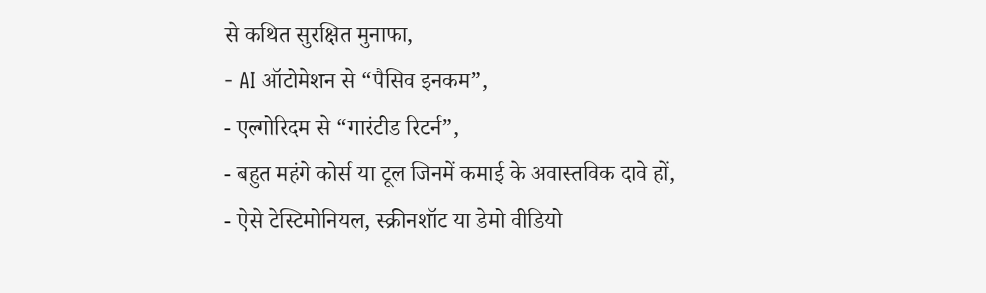से कथित सुरक्षित मुनाफा,
- AI ऑटोमेशन से “पैसिव इनकम”,
- एल्गोरिदम से “गारंटीड रिटर्न”,
- बहुत महंगे कोर्स या टूल जिनमें कमाई के अवास्तविक दावे हों,
- ऐसे टेस्टिमोनियल, स्क्रीनशॉट या डेमो वीडियो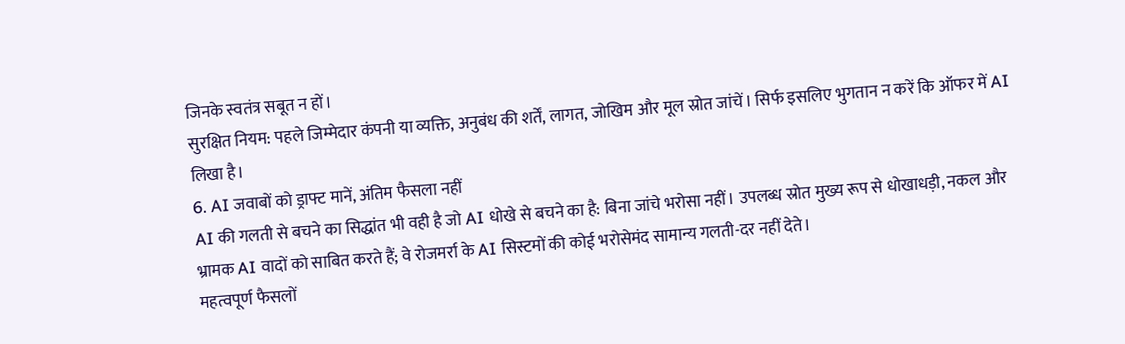जिनके स्वतंत्र सबूत न हों।
सुरक्षित नियम: पहले जिम्मेदार कंपनी या व्यक्ति, अनुबंध की शर्तें, लागत, जोखिम और मूल स्रोत जांचें। सिर्फ इसलिए भुगतान न करें कि ऑफर में AI लिखा है।
6. AI जवाबों को ड्राफ्ट मानें, अंतिम फैसला नहीं
AI की गलती से बचने का सिद्धांत भी वही है जो AI धोखे से बचने का है: बिना जांचे भरोसा नहीं। उपलब्ध स्रोत मुख्य रूप से धोखाधड़ी, नकल और भ्रामक AI वादों को साबित करते हैं; वे रोजमर्रा के AI सिस्टमों की कोई भरोसेमंद सामान्य गलती-दर नहीं देते।
महत्वपूर्ण फैसलों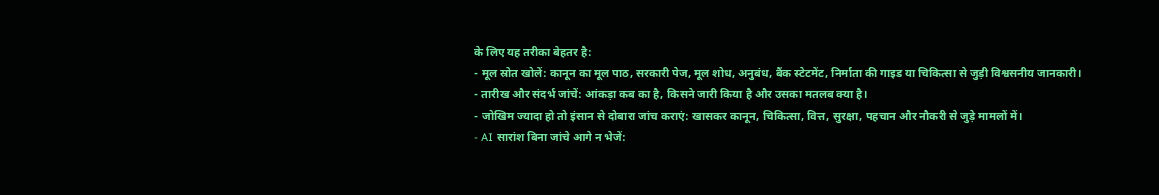के लिए यह तरीका बेहतर है:
- मूल स्रोत खोलें: कानून का मूल पाठ, सरकारी पेज, मूल शोध, अनुबंध, बैंक स्टेटमेंट, निर्माता की गाइड या चिकित्सा से जुड़ी विश्वसनीय जानकारी।
- तारीख और संदर्भ जांचें: आंकड़ा कब का है, किसने जारी किया है और उसका मतलब क्या है।
- जोखिम ज्यादा हो तो इंसान से दोबारा जांच कराएं: खासकर कानून, चिकित्सा, वित्त, सुरक्षा, पहचान और नौकरी से जुड़े मामलों में।
- AI सारांश बिना जांचे आगे न भेजें: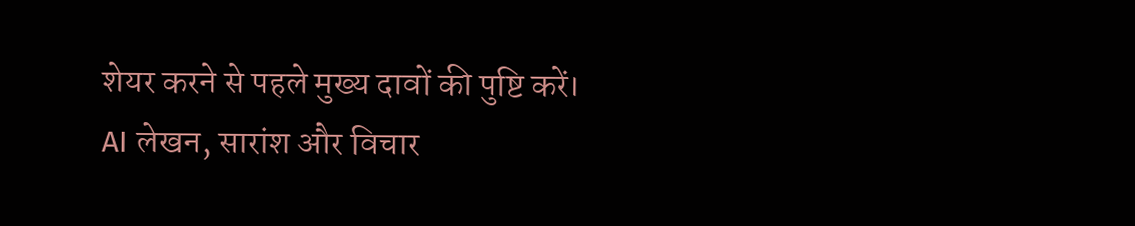शेयर करने से पहले मुख्य दावों की पुष्टि करें।
AI लेखन, सारांश और विचार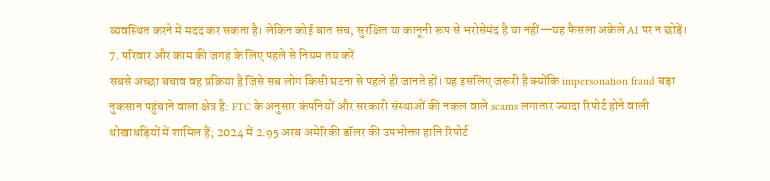व्यवस्थित करने में मदद कर सकता है। लेकिन कोई बात सच, सुरक्षित या कानूनी रूप से भरोसेमंद है या नहीं—यह फैसला अकेले AI पर न छोड़ें।
7. परिवार और काम की जगह के लिए पहले से नियम तय करें
सबसे अच्छा बचाव वह प्रक्रिया है जिसे सब लोग किसी घटना से पहले ही जानते हों। यह इसलिए जरूरी है क्योंकि impersonation fraud बड़ा नुकसान पहुंचाने वाला क्षेत्र है: FTC के अनुसार कंपनियों और सरकारी संस्थाओं की नकल वाले scams लगातार ज्यादा रिपोर्ट होने वाली धोखाधड़ियों में शामिल हैं; 2024 में 2.95 अरब अमेरिकी डॉलर की उपभोक्ता हानि रिपोर्ट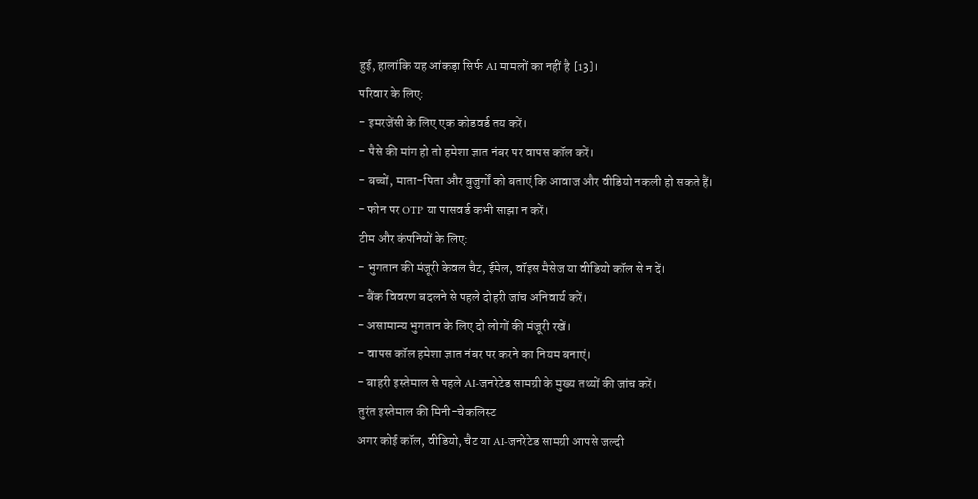हुई, हालांकि यह आंकड़ा सिर्फ AI मामलों का नहीं है [13]।
परिवार के लिए:
- इमरजेंसी के लिए एक कोडवर्ड तय करें।
- पैसे की मांग हो तो हमेशा ज्ञात नंबर पर वापस कॉल करें।
- बच्चों, माता-पिता और बुजुर्गों को बताएं कि आवाज और वीडियो नकली हो सकते हैं।
- फोन पर OTP या पासवर्ड कभी साझा न करें।
टीम और कंपनियों के लिए:
- भुगतान की मंजूरी केवल चैट, ईमेल, वॉइस मैसेज या वीडियो कॉल से न दें।
- बैंक विवरण बदलने से पहले दोहरी जांच अनिवार्य करें।
- असामान्य भुगतान के लिए दो लोगों की मंजूरी रखें।
- वापस कॉल हमेशा ज्ञात नंबर पर करने का नियम बनाएं।
- बाहरी इस्तेमाल से पहले AI-जनरेटेड सामग्री के मुख्य तथ्यों की जांच करें।
तुरंत इस्तेमाल की मिनी-चेकलिस्ट
अगर कोई कॉल, वीडियो, चैट या AI-जनरेटेड सामग्री आपसे जल्दी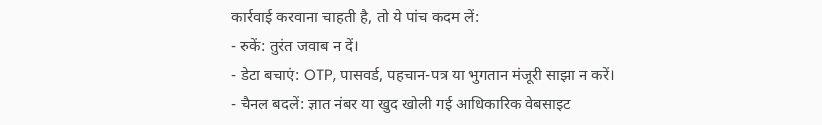कार्रवाई करवाना चाहती है, तो ये पांच कदम लें:
- रुकें: तुरंत जवाब न दें।
- डेटा बचाएं: OTP, पासवर्ड, पहचान-पत्र या भुगतान मंजूरी साझा न करें।
- चैनल बदलें: ज्ञात नंबर या खुद खोली गई आधिकारिक वेबसाइट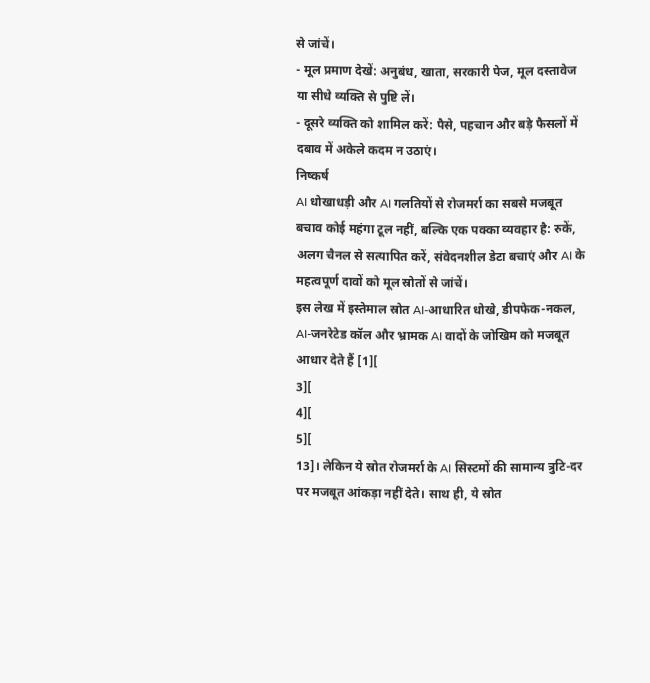से जांचें।
- मूल प्रमाण देखें: अनुबंध, खाता, सरकारी पेज, मूल दस्तावेज या सीधे व्यक्ति से पुष्टि लें।
- दूसरे व्यक्ति को शामिल करें: पैसे, पहचान और बड़े फैसलों में दबाव में अकेले कदम न उठाएं।
निष्कर्ष
AI धोखाधड़ी और AI गलतियों से रोजमर्रा का सबसे मजबूत बचाव कोई महंगा टूल नहीं, बल्कि एक पक्का व्यवहार है: रुकें, अलग चैनल से सत्यापित करें, संवेदनशील डेटा बचाएं और AI के महत्वपूर्ण दावों को मूल स्रोतों से जांचें।
इस लेख में इस्तेमाल स्रोत AI-आधारित धोखे, डीपफेक-नकल, AI-जनरेटेड कॉल और भ्रामक AI वादों के जोखिम को मजबूत आधार देते हैं [1][
3][
4][
5][
13]। लेकिन ये स्रोत रोजमर्रा के AI सिस्टमों की सामान्य त्रुटि-दर पर मजबूत आंकड़ा नहीं देते। साथ ही, ये स्रोत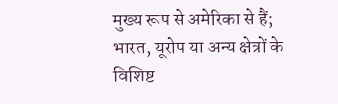मुख्य रूप से अमेरिका से हैं; भारत, यूरोप या अन्य क्षेत्रों के विशिष्ट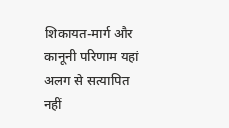शिकायत-मार्ग और कानूनी परिणाम यहां अलग से सत्यापित नहीं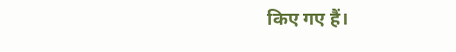किए गए हैं।